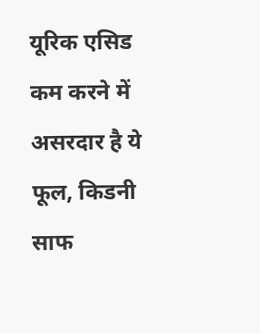यूरिक एसिड कम करने में असरदार है ये फूल, किडनी साफ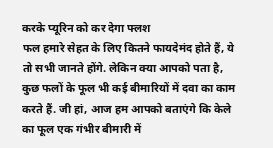करके प्यूरिन को कर देगा फ्लश
फल हमारे सेहत के लिए कितने फायदेमंद होते हैं, ये तो सभी जानते होंगे. लेकिन क्या आपको पता है, कुछ फलों के फूल भी कई बीमारियों में दवा का काम करते हैं. जी हां, आज हम आपको बताएंगे कि केले का फूल एक गंभीर बीमारी में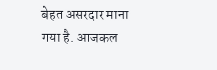बेहत असरदार माना गया है. आजकल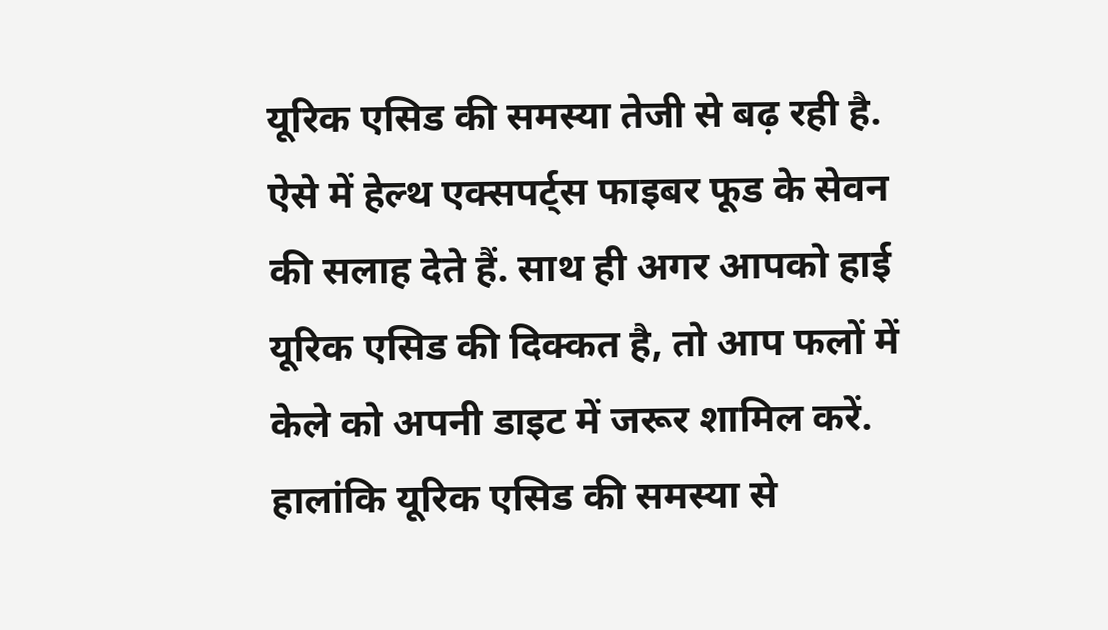यूरिक एसिड की समस्या तेजी से बढ़ रही है. ऐसे में हेल्थ एक्सपर्ट्स फाइबर फूड के सेवन की सलाह देते हैं. साथ ही अगर आपको हाई यूरिक एसिड की दिक्कत है, तो आप फलों में केले को अपनी डाइट में जरूर शामिल करें. हालांकि यूरिक एसिड की समस्या से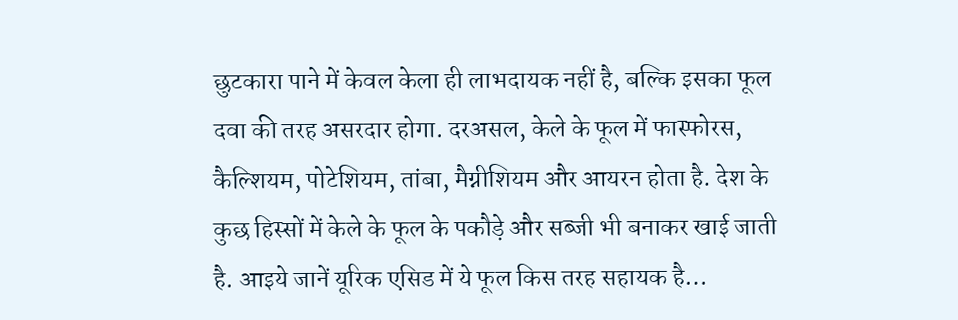छुटकारा पाने में केवल केला ही लाभदायक नहीं है, बल्कि इसका फूल दवा की तरह असरदार होगा. दरअसल, केले के फूल में फास्फोरस, कैल्शियम, पोटेशियम, तांबा, मैग्नीशियम और आयरन होता है. देश के कुछ हिस्सों में केले के फूल के पकौड़े और सब्जी भी बनाकर खाई जाती है. आइये जानें यूरिक एसिड में ये फूल किस तरह सहायक है…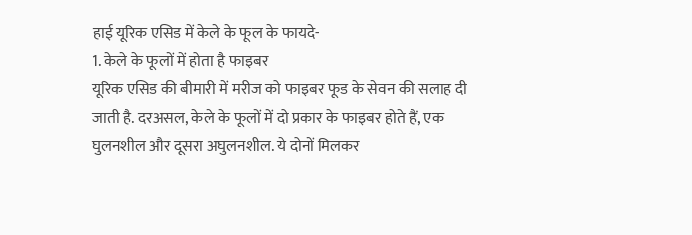हाई यूरिक एसिड में केले के फूल के फायदे-
1. केले के फूलों में होता है फाइबर
यूरिक एसिड की बीमारी में मरीज को फाइबर फूड के सेवन की सलाह दी जाती है. दरअसल, केले के फूलों में दो प्रकार के फाइबर होते हैं, एक घुलनशील और दूसरा अघुलनशील. ये दोनों मिलकर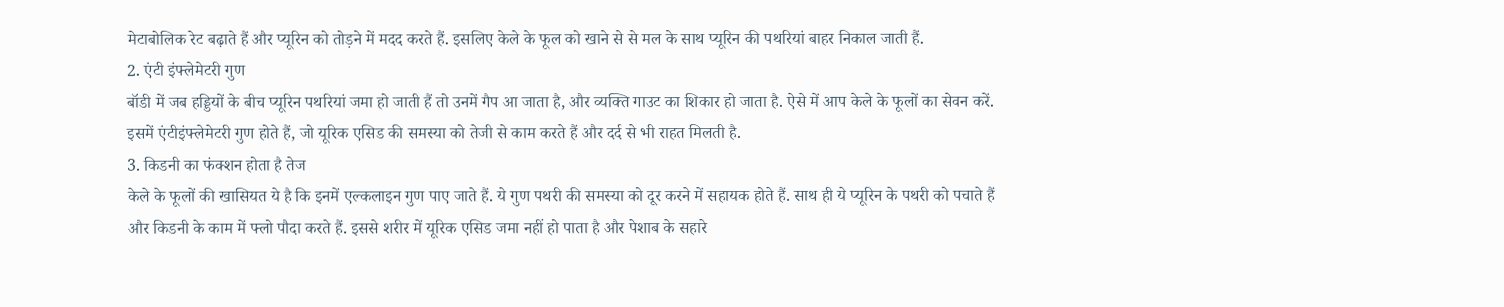मेटाबोलिक रेट बढ़ाते हैं और प्यूरिन को तोड़ने में मदद करते हैं. इसलिए केले के फूल को खाने से से मल के साथ प्यूरिन की पथरियां बाहर निकाल जाती हैं.
2. एंटी इंफ्लेमेटरी गुण
बॉडी में जब हड्डियों के बीच प्यूरिन पथरियां जमा हो जाती हैं तो उनमें गैप आ जाता है, और व्यक्ति गाउट का शिकार हो जाता है. ऐसे में आप केले के फूलों का सेवन करें. इसमें एंटीइंफ्लेमेटरी गुण होते हैं, जो यूरिक एसिड की समस्या को तेजी से काम करते हैं और दर्द से भी राहत मिलती है.
3. किडनी का फंक्शन होता है तेज
केले के फूलों की खासियत ये है कि इनमें एल्कलाइन गुण पाए जाते हैं. ये गुण पथरी की समस्या को दूर करने में सहायक होते हैं. साथ ही ये प्यूरिन के पथरी को पचाते हैं और किडनी के काम में फ्लो पौदा करते हैं. इससे शरीर में यूरिक एसिड जमा नहीं हो पाता है और पेशाब के सहारे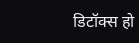डिटॉक्स हो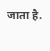जाता है.